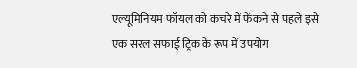एल्यूमिनियम फॉयल को कचरे में फेंकने से पहले इसे एक सरल सफाई ट्रिक के रूप में उपयोग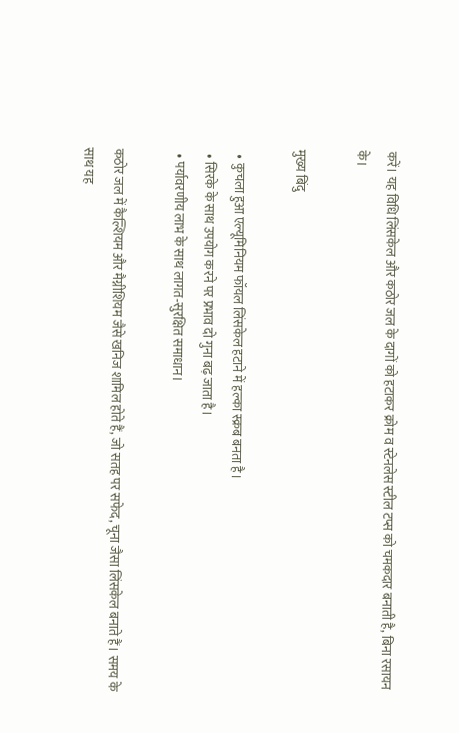करें। यह विधि लिंसकेल और कठोर जल के दागों को हटाकर क्रोम व स्टेनलेस स्टील टप्स को चमकदार बनाती है, बिना रसायन के।

मुख्य बिंदु

  • कुचला हुआ एल्यूमिनियम फॉयल लिंसकेल हटाने में हल्का स्क्रब बनता है।
  • सिरके के साथ उपयोग करने पर प्रभाव दो गुना बढ़ जाता है।
  • पर्यावरणीय लाभ के साथ लागत‑सुरक्षित समाधान।

कठोर जल में कैल्शियम और मैग्नीशियम जैसे खनिज शामिल होते हैं, जो सतह पर सफेद, चूना जैसा लिंसकेल बनाते हैं। समय के साथ यह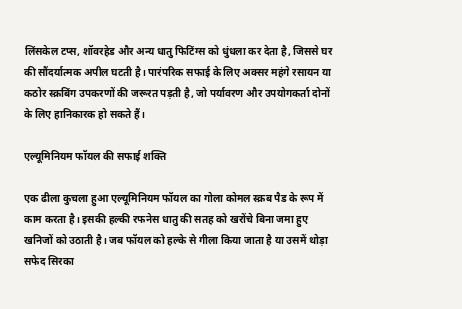लिंसकेल टप्स, शॉवरहेड और अन्य धातु फिटिंग्स को धुंधला कर देता है, जिससे घर की सौंदर्यात्मक अपील घटती है। पारंपरिक सफाई के लिए अक्सर महंगे रसायन या कठोर स्क्रबिंग उपकरणों की जरूरत पड़ती है, जो पर्यावरण और उपयोगकर्ता दोनों के लिए हानिकारक हो सकते हैं।

एल्यूमिनियम फॉयल की सफाई शक्ति

एक ढीला कुचला हुआ एल्यूमिनियम फॉयल का गोला कोमल स्क्रब पैड के रूप में काम करता है। इसकी हल्की रफनेस धातु की सतह को खरोंचे बिना जमा हुए खनिजों को उठाती है। जब फॉयल को हल्के से गीला किया जाता है या उसमें थोड़ा सफेद सिरका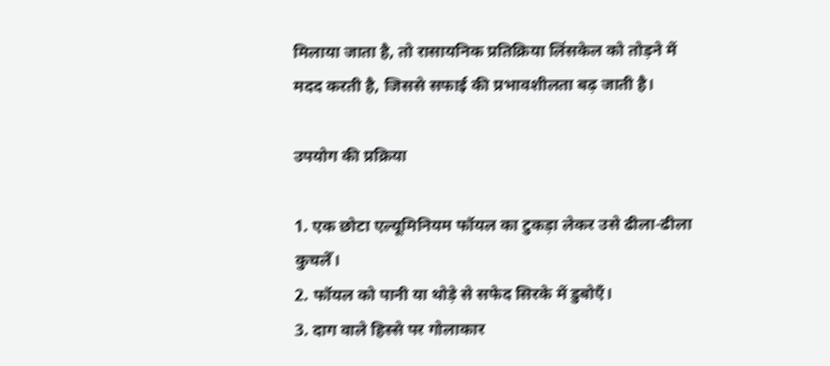मिलाया जाता है, तो रासायनिक प्रतिक्रिया लिंसकेल को तोड़ने में मदद करती है, जिससे सफाई की प्रभावशीलता बढ़ जाती है।

उपयोग की प्रक्रिया

1. एक छोटा एल्यूमिनियम फॉयल का टुकड़ा लेकर उसे ढीला-ढीला कुचलेँ।
2. फॉयल को पानी या थोड़े से सफेद सिरके में डुबोएँ।
3. दाग वाले हिस्से पर गोलाकार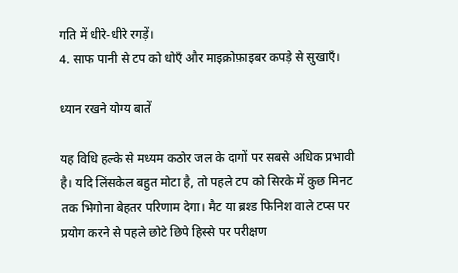गति में धीरे‑धीरे रगड़ें।
4. साफ पानी से टप को धोएँ और माइक्रोफ़ाइबर कपड़े से सुखाएँ।

ध्यान रखने योग्य बातें

यह विधि हल्के से मध्यम कठोर जल के दागों पर सबसे अधिक प्रभावी है। यदि लिंसकेल बहुत मोटा है, तो पहले टप को सिरके में कुछ मिनट तक भिगोना बेहतर परिणाम देगा। मैट या ब्रश्ड फिनिश वाले टप्स पर प्रयोग करने से पहले छोटे छिपे हिस्से पर परीक्षण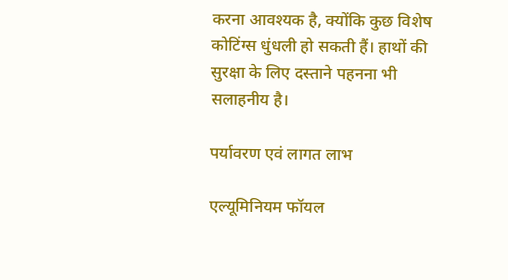करना आवश्यक है, क्योंकि कुछ विशेष कोटिंग्स धुंधली हो सकती हैं। हाथों की सुरक्षा के लिए दस्ताने पहनना भी सलाहनीय है।

पर्यावरण एवं लागत लाभ

एल्यूमिनियम फॉयल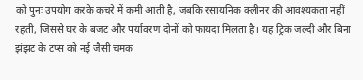को पुनः उपयोग करके कचरे में कमी आती है, जबकि रसायनिक क्लीनर की आवश्यकता नहीं रहती, जिससे घर के बजट और पर्यावरण दोनों को फायदा मिलता है। यह ट्रिक जल्दी और बिना झंझट के टप्स को नई जैसी चमक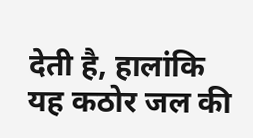देती है, हालांकि यह कठोर जल की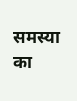समस्या का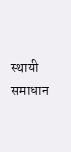स्थायी समाधान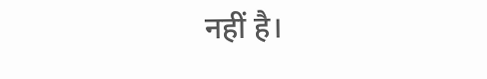नहीं है।